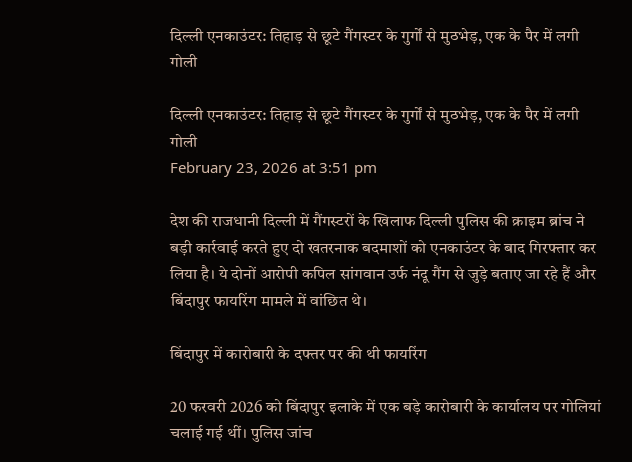दिल्ली एनकाउंटर: तिहाड़ से छूटे गैंगस्टर के गुर्गों से मुठभेड़, एक के पैर में लगी गोली

दिल्ली एनकाउंटर: तिहाड़ से छूटे गैंगस्टर के गुर्गों से मुठभेड़, एक के पैर में लगी गोली
February 23, 2026 at 3:51 pm

देश की राजधानी दिल्ली में गैंगस्टरों के खिलाफ दिल्ली पुलिस की क्राइम ब्रांच ने बड़ी कार्रवाई करते हुए दो खतरनाक बदमाशों को एनकाउंटर के बाद गिरफ्तार कर लिया है। ये दोनों आरोपी कपिल सांगवान उर्फ नंदू गैंग से जुड़े बताए जा रहे हैं और बिंदापुर फायरिंग मामले में वांछित थे।

बिंदापुर में कारोबारी के दफ्तर पर की थी फायरिंग

20 फरवरी 2026 को बिंदापुर इलाके में एक बड़े कारोबारी के कार्यालय पर गोलियां चलाई गई थीं। पुलिस जांच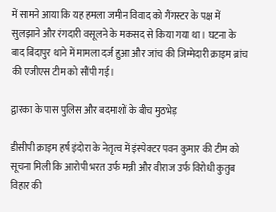में सामने आया कि यह हमला जमीन विवाद को गैंगस्टर के पक्ष में सुलझाने और रंगदारी वसूलने के मकसद से किया गया था। घटना के बाद बिंदापुर थाने में मामला दर्ज हुआ और जांच की जिम्मेदारी क्राइम ब्रांच की एजीएस टीम को सौंपी गई।

द्वारका के पास पुलिस और बदमाशों के बीच मुठभेड़

डीसीपी क्राइम हर्ष इंदोरा के नेतृत्व में इंस्पेक्टर पवन कुमार की टीम को सूचना मिली कि आरोपी भरत उर्फ मन्नी और वीराज उर्फ विरोधी कुतुब विहार की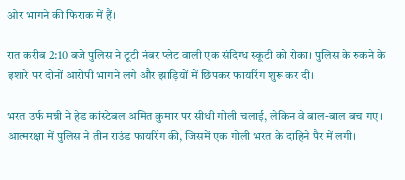ओर भागने की फिराक में हैं।

रात करीब 2:10 बजे पुलिस ने टूटी नंबर प्लेट वाली एक संदिग्ध स्कूटी को रोका। पुलिस के रुकने के इशारे पर दोनों आरोपी भागने लगे और झाड़ियों में छिपकर फायरिंग शुरू कर दी।

भरत उर्फ मन्नी ने हेड कांस्टेबल अमित कुमार पर सीधी गोली चलाई, लेकिन वे बाल-बाल बच गए। आत्मरक्षा में पुलिस ने तीन राउंड फायरिंग की, जिसमें एक गोली भरत के दाहिने पैर में लगी।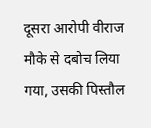दूसरा आरोपी वीराज मौके से दबोच लिया गया, उसकी पिस्तौल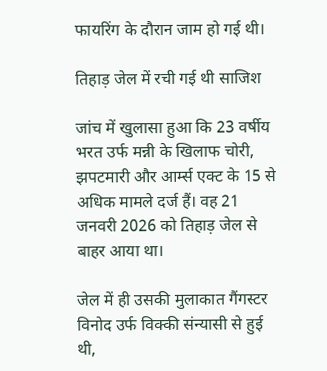फायरिंग के दौरान जाम हो गई थी।

तिहाड़ जेल में रची गई थी साजिश

जांच में खुलासा हुआ कि 23 वर्षीय भरत उर्फ मन्नी के खिलाफ चोरी, झपटमारी और आर्म्स एक्ट के 15 से अधिक मामले दर्ज हैं। वह 21 जनवरी 2026 को तिहाड़ जेल से बाहर आया था।

जेल में ही उसकी मुलाकात गैंगस्टर विनोद उर्फ विक्की संन्यासी से हुई थी,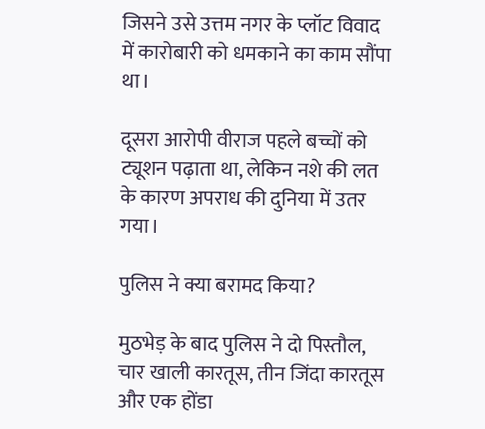जिसने उसे उत्तम नगर के प्लॉट विवाद में कारोबारी को धमकाने का काम सौंपा था।

दूसरा आरोपी वीराज पहले बच्चों को ट्यूशन पढ़ाता था, लेकिन नशे की लत के कारण अपराध की दुनिया में उतर गया।

पुलिस ने क्या बरामद किया?

मुठभेड़ के बाद पुलिस ने दो पिस्तौल, चार खाली कारतूस, तीन जिंदा कारतूस और एक होंडा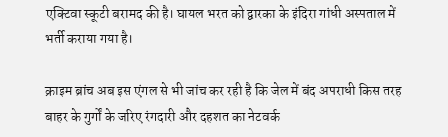एक्टिवा स्कूटी बरामद की है। घायल भरत को द्वारका के इंदिरा गांधी अस्पताल में भर्ती कराया गया है।

क्राइम ब्रांच अब इस एंगल से भी जांच कर रही है कि जेल में बंद अपराधी किस तरह बाहर के गुर्गों के जरिए रंगदारी और दहशत का नेटवर्क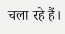चला रहे हैं।